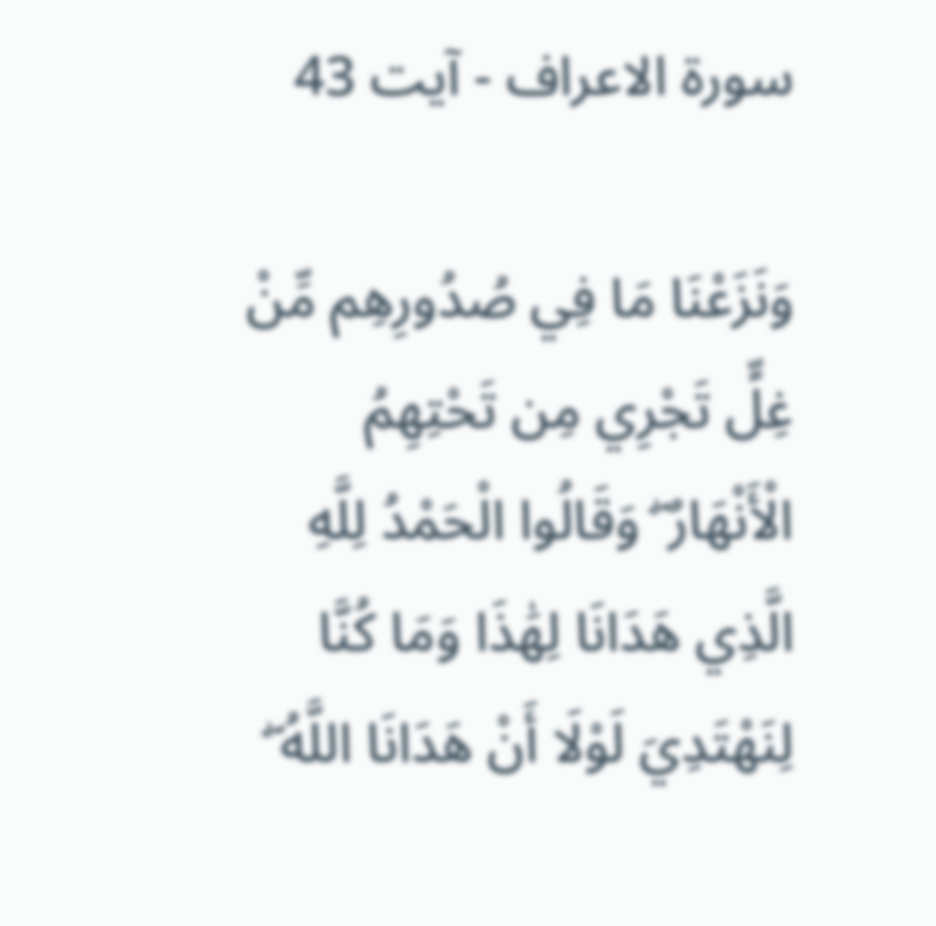سورة الاعراف - آیت 43

وَنَزَعْنَا مَا فِي صُدُورِهِم مِّنْ غِلٍّ تَجْرِي مِن تَحْتِهِمُ الْأَنْهَارُ ۖ وَقَالُوا الْحَمْدُ لِلَّهِ الَّذِي هَدَانَا لِهَٰذَا وَمَا كُنَّا لِنَهْتَدِيَ لَوْلَا أَنْ هَدَانَا اللَّهُ ۖ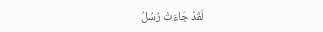لَقَدْ جَاءَتْ رُسُلُ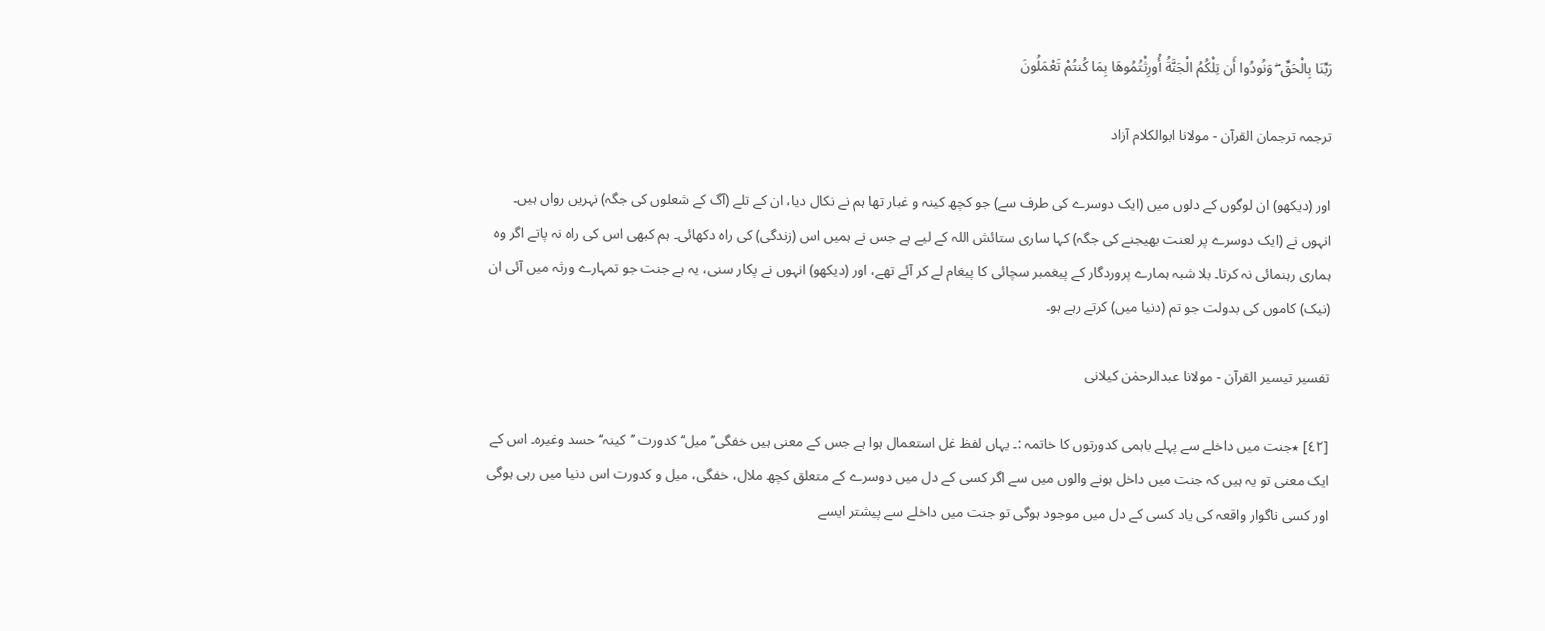رَبِّنَا بِالْحَقِّ ۖ وَنُودُوا أَن تِلْكُمُ الْجَنَّةُ أُورِثْتُمُوهَا بِمَا كُنتُمْ تَعْمَلُونَ

ترجمہ ترجمان القرآن - مولانا ابوالکلام آزاد

اور (دیکھو) ان لوگوں کے دلوں میں (ایک دوسرے کی طرف سے) جو کچھ کینہ و غبار تھا ہم نے نکال دیا، ان کے تلے (آگ کے شعلوں کی جگہ) نہریں رواں ہیں۔ انہوں نے (ایک دوسرے پر لعنت بھیجنے کی جگہ) کہا ساری ستائش اللہ کے لیے ہے جس نے ہمیں اس (زندگی) کی راہ دکھائی۔ ہم کبھی اس کی راہ نہ پاتے اگر وہ ہماری رہنمائی نہ کرتا۔ بلا شبہ ہمارے پروردگار کے پیغمبر سچائی کا پیغام لے کر آئے تھے، اور (دیکھو) انہوں نے پکار سنی، یہ ہے جنت جو تمہارے ورثہ میں آئی ان (نیک) کاموں کی بدولت جو تم (دنیا میں) کرتے رہے ہو۔

تفسیر تیسیر القرآن - مولانا عبدالرحمٰن کیلانی

[٤٢] ٭جنت میں داخلے سے پہلے باہمی کدورتوں کا خاتمہ :۔ یہاں لفظ غل استعمال ہوا ہے جس کے معنی ہیں خفگی’’ میل‘‘ کدورت ’’کینہ‘‘ حسد وغیرہ۔ اس کے ایک معنی تو یہ ہیں کہ جنت میں داخل ہونے والوں میں سے اگر کسی کے دل میں دوسرے کے متعلق کچھ ملال، خفگی، میل و کدورت اس دنیا میں رہی ہوگی اور کسی ناگوار واقعہ کی یاد کسی کے دل میں موجود ہوگی تو جنت میں داخلے سے پیشتر ایسے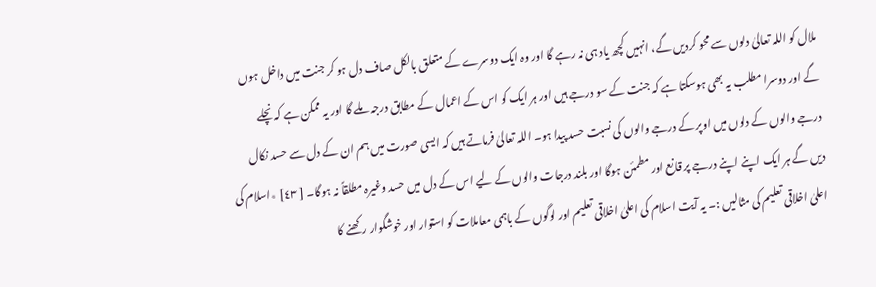ملال کو اللہ تعالیٰ دلوں سے محو کردیں گے، انہیں کچھ یاد ہی نہ رہے گا اور وہ ایک دوسرے کے متعلق بالکل صاف دل ہو کر جنت میں داخل ہوں گے اور دوسرا مطلب یہ بھی ہوسکتا ہے کہ جنت کے سو درجے ہیں اور ہر ایک کو اس کے اعمال کے مطابق درجہ ملے گا اور یہ ممکن ہے کہ نچلے درجے والوں کے دلوں میں اوپر کے درجے والوں کی نسبت حسد پیدا ہو۔ اللہ تعالیٰ فرماتے ہیں کہ ایسی صورت میں ہم ان کے دل سے حسد نکال دیں گے ہر ایک اپنے اپنے درجے پر قانع اور مطمئن ہوگا اور بلند درجات والوں کے لیے اس کے دل میں حسد وغیرہ مطلقاً نہ ہوگا۔ [ ٤٣] ٭اسلام کی اعلیٰ اخلاقی تعلیم کی مثالیں :۔ یہ آیت اسلام کی اعلیٰ اخلاقی تعلیم اور لوگوں کے باہمی معاملات کو استوار اور خوشگوار رکھنے کا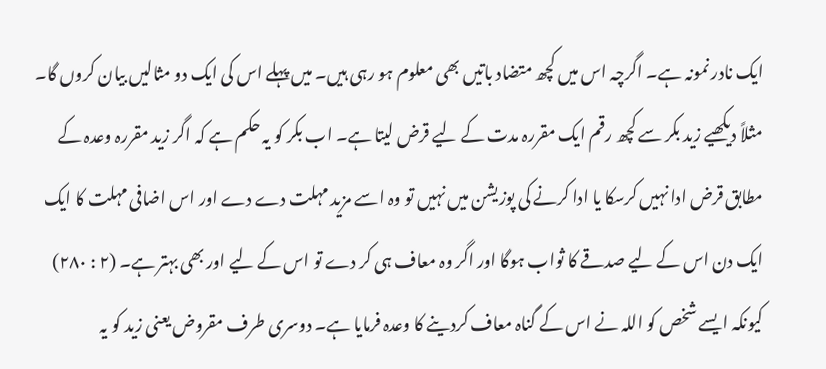ایک نادر نمونہ ہے۔ اگرچہ اس میں کچھ متضاد باتیں بھی معلوم ہو رہی ہیں۔ میں پہلے اس کی ایک دو مثالیں بیان کروں گا۔ مثلاً دیکھیے زید بکر سے کچھ رقم ایک مقررہ مدت کے لیے قرض لیتا ہے۔ اب بکر کو یہ حکم ہے کہ اگر زید مقررہ وعدہ کے مطابق قرض ادا نہیں کرسکا یا ادا کرنے کی پوزیشن میں نہیں تو وہ اسے مزید مہلت دے دے اور اس اضافی مہلت کا ایک ایک دن اس کے لیے صدقے کا ثواب ہوگا اور اگر وہ معاف ہی کر دے تو اس کے لیے اور بھی بہتر ہے۔ (٢ : ٢٨٠) کیونکہ ایسے شخص کو اللہ نے اس کے گناہ معاف کردینے کا وعدہ فرمایا ہے۔ دوسری طرف مقروض یعنی زید کو یہ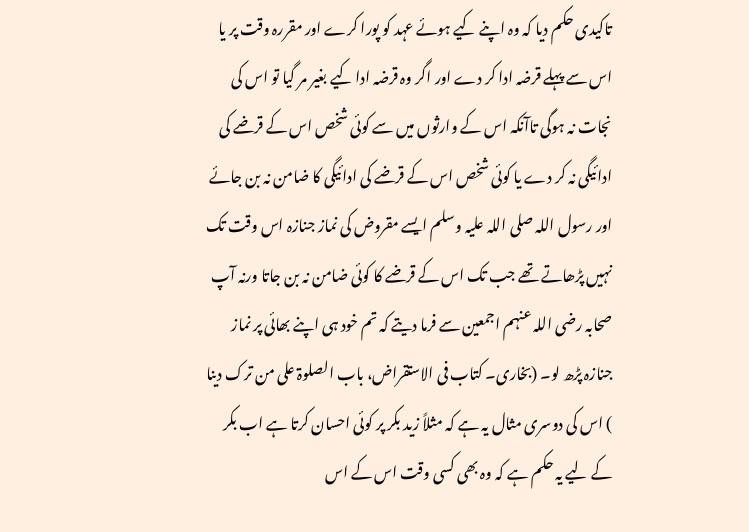تاکیدی حکم دیا کہ وہ اپنے کیے ہوئے عہد کو پورا کرے اور مقررہ وقت پر یا اس سے پہلے قرضہ ادا کر دے اور اگر وہ قرضہ ادا کیے بغیر مر گیا تو اس کی نجات نہ ہوگی تاآنکہ اس کے وارثوں میں سے کوئی شخص اس کے قرضے کی ادائیگی نہ کر دے یا کوئی شخص اس کے قرضے کی ادائیگی کا ضامن نہ بن جائے اور رسول اللہ صلی اللہ علیہ وسلم ایسے مقروض کی نماز جنازہ اس وقت تک نہیں پڑھاتے تھے جب تک اس کے قرضے کا کوئی ضامن نہ بن جاتا ورنہ آپ صحابہ رضی اللہ عنہم اجمعین سے فرما دیتے کہ تم خود ہی اپنے بھائی پر نماز جنازہ پڑھ لو۔ (بخاری۔ کتاب فی الاستقراض، باب الصلوۃ علی من ترک دینا ) اس کی دوسری مثال یہ ہے کہ مثلاً زید بکر پر کوئی احسان کرتا ہے اب بکر کے لیے یہ حکم ہے کہ وہ بھی کسی وقت اس کے اس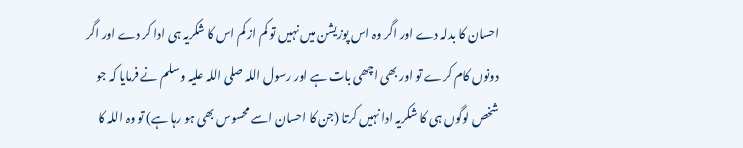احسان کا بدلہ دے اور اگر وہ اس پوزیشن میں نہیں تو کم از کم اس کا شکریہ ہی ادا کر دے اور اگر دونوں کام کرے تو اور بھی اچھی بات ہے اور رسول اللہ صلی اللہ علیہ وسلم نے فرمایا کہ جو شخص لوگوں ہی کا شکریہ ادا نہیں کرتا (جن کا احسان اسے محسوس بھی ہو رہا ہے) تو وہ اللہ کا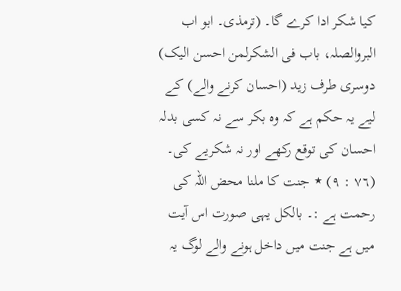کیا شکر ادا کرے گا۔ (ترمذی۔ ابو اب البروالصلہ، باب فی الشکرلمن احسن الیک) دوسری طرف زید (احسان کرنے والے) کے لیے یہ حکم ہے کہ وہ بکر سے نہ کسی بدلہ احسان کی توقع رکھے اور نہ شکریے کی۔ (٧٦ : ٩) ٭ جنت کا ملنا محض اللہ کی رحمت ہے :۔ بالکل یہی صورت اس آیت میں ہے جنت میں داخل ہونے والے لوگ یہ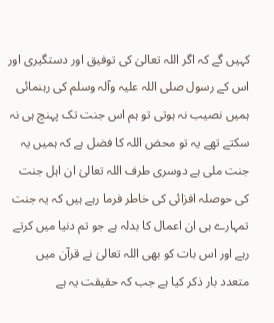کہیں گے کہ اگر اللہ تعالیٰ کی توفیق اور دستگیری اور اس کے رسول صلی اللہ علیہ وآلہ وسلم کی رہنمائی ہمیں نصیب نہ ہوتی تو ہم اس جنت تک پہنچ ہی نہ سکتے تھے یہ تو محض اللہ کا فضل ہے کہ ہمیں یہ جنت ملی ہے دوسری طرف اللہ تعالیٰ ان اہل جنت کی حوصلہ افزائی کی خاطر فرما رہے ہیں کہ یہ جنت تمہارے ہی ان اعمال کا بدلہ ہے جو تم دنیا میں کرتے رہے اور اس بات کو بھی اللہ تعالیٰ نے قرآن میں متعدد بار ذکر کیا ہے جب کہ حقیقت یہ ہے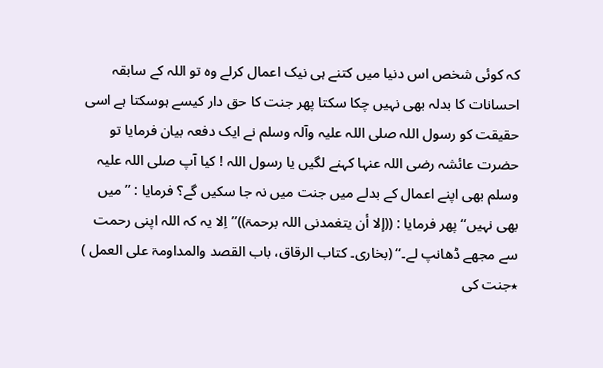کہ کوئی شخص اس دنیا میں کتنے ہی نیک اعمال کرلے وہ تو اللہ کے سابقہ احسانات کا بدلہ بھی نہیں چکا سکتا پھر جنت کا حق دار کیسے ہوسکتا ہے اسی حقیقت کو رسول اللہ صلی اللہ علیہ وآلہ وسلم نے ایک دفعہ بیان فرمایا تو حضرت عائشہ رضی اللہ عنہا کہنے لگیں یا رسول اللہ ! کیا آپ صلی اللہ علیہ وسلم بھی اپنے اعمال کے بدلے میں جنت میں نہ جا سکیں گے؟ فرمایا : ’’میں بھی نہیں‘‘ پھر فرمایا : ((إلا أن یتغمدنی اللہ برحمۃ))’’اِلا یہ کہ اللہ اپنی رحمت سے مجھے ڈھانپ لے۔‘‘ (بخاری۔ کتاب الرقاق، باب القصد والمداومۃ علی العمل ) ٭جنت کی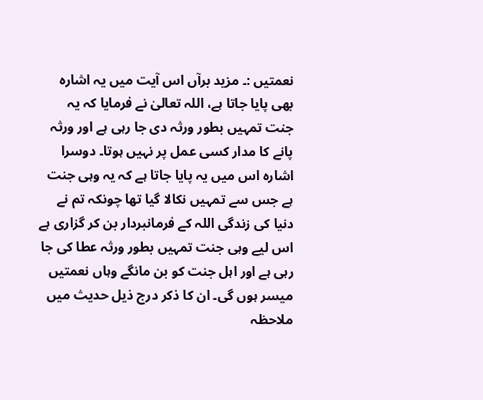نعمتیں :۔ مزید برآں اس آیت میں یہ اشارہ بھی پایا جاتا ہے، اللہ تعالیٰ نے فرمایا کہ یہ جنت تمہیں بطور ورثہ دی جا رہی ہے اور ورثہ پانے کا مدار کسی عمل پر نہیں ہوتا۔ دوسرا اشارہ اس میں یہ پایا جاتا ہے کہ یہ وہی جنت ہے جس سے تمہیں نکالا گیا تھا چونکہ تم نے دنیا کی زندگی اللہ کے فرمانبردار بن کر گزاری ہے اس لیے وہی جنت تمہیں بطور ورثہ عطا کی جا رہی ہے اور اہل جنت کو بن مانگے وہاں نعمتیں میسر ہوں گی۔ ان کا ذکر درج ذیل حدیث میں ملاحظہ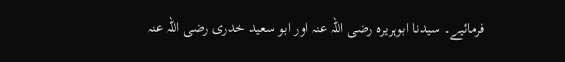فرمائیے۔ سیدنا ابوہریرہ رضی اللہ عنہ اور ابو سعید خدری رضی اللہ عنہ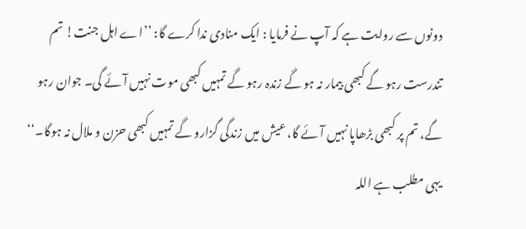دونوں سے روایت ہے کہ آپ نے فرمایا : ایک منادی ندا کرے گا: ’’اے اہل جنت! تم تندرست رہو گے کبھی بیمار نہ ہو گے زندہ رہو گے تمہیں کبھی موت نہیں آئے گی۔ جوان رہو گے، تم پر کبھی بڑھاپا نہیں آئے گا، عیش میں زندگی گزارو گے تمہیں کبھی حزن و ملال نہ ہوگا۔‘‘ یہی مطلب ہے اللہ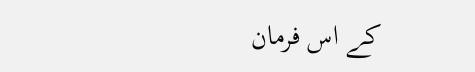کے اس فرمان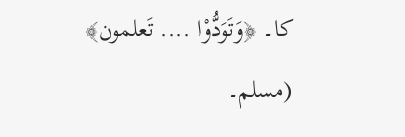کا۔ ﴿وَتَوَدُّوْا .... تَعلمون﴾ (مسلم۔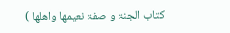کتاب الجنۃ و صفۃ نعیمھا واھلھا )